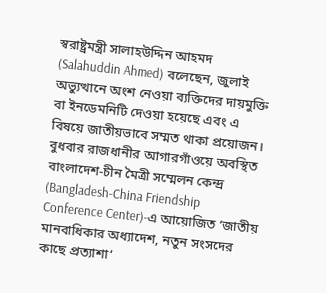স্বরাষ্ট্রমন্ত্রী সালাহউদ্দিন আহমদ (Salahuddin Ahmed) বলেছেন, জুলাই অভ্যুত্থানে অংশ নেওয়া ব্যক্তিদের দায়মুক্তি বা ইনডেমনিটি দেওয়া হয়েছে এবং এ বিষয়ে জাতীয়ভাবে সম্মত থাকা প্রয়োজন।
বুধবার রাজধানীর আগারগাঁওয়ে অবস্থিত বাংলাদেশ-চীন মৈত্রী সম্মেলন কেন্দ্র (Bangladesh-China Friendship Conference Center)-এ আয়োজিত ‘জাতীয় মানবাধিকার অধ্যাদেশ, নতুন সংসদের কাছে প্রত্যাশা’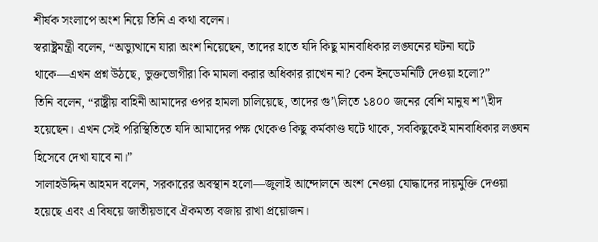শীর্ষক সংলাপে অংশ নিয়ে তিনি এ কথা বলেন।
স্বরাষ্ট্রমন্ত্রী বলেন, “অভ্যুত্থানে যারা অংশ নিয়েছেন, তাদের হাতে যদি কিছু মানবাধিকার লঙ্ঘনের ঘটনা ঘটে থাকে—এখন প্রশ্ন উঠছে, ভুক্তভোগীরা কি মামলা করার অধিকার রাখেন না? কেন ইনডেমনিটি দেওয়া হলো?”
তিনি বলেন, “রাষ্ট্রীয় বাহিনী আমাদের ওপর হামলা চালিয়েছে, তাদের গু’\লিতে ১৪০০ জনের বেশি মানুষ শ’\হীদ হয়েছেন। এখন সেই পরিস্থিতিতে যদি আমাদের পক্ষ থেকেও কিছু কর্মকাণ্ড ঘটে থাকে, সবকিছুকেই মানবাধিকার লঙ্ঘন হিসেবে দেখা যাবে না।”
সালাহউদ্দিন আহমদ বলেন, সরকারের অবস্থান হলো—জুলাই আন্দোলনে অংশ নেওয়া যোদ্ধাদের দায়মুক্তি দেওয়া হয়েছে এবং এ বিষয়ে জাতীয়ভাবে ঐকমত্য বজায় রাখা প্রয়োজন।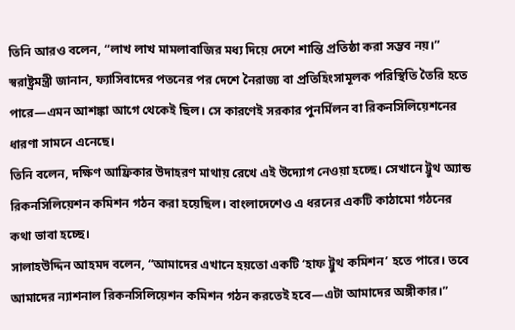তিনি আরও বলেন, “লাখ লাখ মামলাবাজির মধ্য দিয়ে দেশে শান্তি প্রতিষ্ঠা করা সম্ভব নয়।”
স্বরাষ্ট্রমন্ত্রী জানান, ফ্যাসিবাদের পতনের পর দেশে নৈরাজ্য বা প্রতিহিংসামূলক পরিস্থিতি তৈরি হতে পারে—এমন আশঙ্কা আগে থেকেই ছিল। সে কারণেই সরকার পুনর্মিলন বা রিকনসিলিয়েশনের ধারণা সামনে এনেছে।
তিনি বলেন, দক্ষিণ আফ্রিকার উদাহরণ মাথায় রেখে এই উদ্যোগ নেওয়া হচ্ছে। সেখানে ট্রুথ অ্যান্ড রিকনসিলিয়েশন কমিশন গঠন করা হয়েছিল। বাংলাদেশেও এ ধরনের একটি কাঠামো গঠনের কথা ভাবা হচ্ছে।
সালাহউদ্দিন আহমদ বলেন, “আমাদের এখানে হয়তো একটি ‘হাফ ট্রুথ কমিশন’ হতে পারে। তবে আমাদের ন্যাশনাল রিকনসিলিয়েশন কমিশন গঠন করতেই হবে—এটা আমাদের অঙ্গীকার।”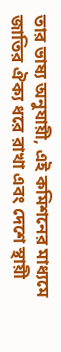তার ভাষ্য অনুযায়ী, এই কমিশনের মাধ্যমে জাতির ঐক্য ধরে রাখা এবং দেশে স্থায়ী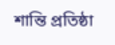শান্তি প্রতিষ্ঠা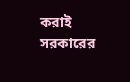করাই সরকারের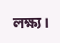লক্ষ্য।